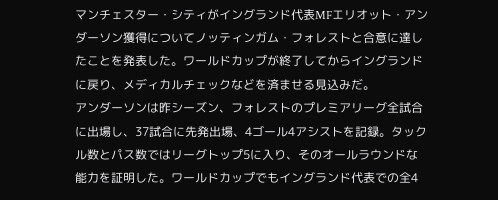マンチェスター・シティがイングランド代表MFエリオット・アンダーソン獲得についてノッティンガム・フォレストと合意に達したことを発表した。ワールドカップが終了してからイングランドに戻り、メディカルチェックなどを済ませる見込みだ。
アンダーソンは昨シーズン、フォレストのプレミアリーグ全試合に出場し、37試合に先発出場、4ゴール4アシストを記録。タックル数とパス数ではリーグトップ5に入り、そのオールラウンドな能力を証明した。ワールドカップでもイングランド代表での全4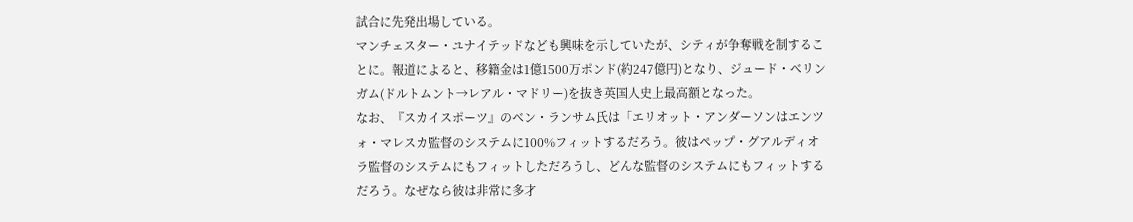試合に先発出場している。
マンチェスター・ユナイテッドなども興味を示していたが、シティが争奪戦を制することに。報道によると、移籍金は1億1500万ポンド(約247億円)となり、ジュード・ベリンガム(ドルトムント→レアル・マドリー)を抜き英国人史上最高額となった。
なお、『スカイスポーツ』のベン・ランサム氏は「エリオット・アンダーソンはエンツォ・マレスカ監督のシステムに100%フィットするだろう。彼はペップ・グアルディオラ監督のシステムにもフィットしただろうし、どんな監督のシステムにもフィットするだろう。なぜなら彼は非常に多才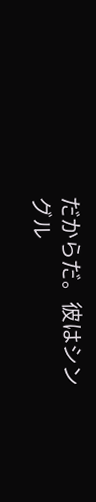だからだ。彼はシングル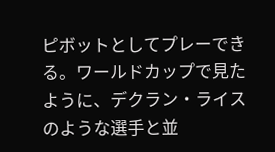ピボットとしてプレーできる。ワールドカップで見たように、デクラン・ライスのような選手と並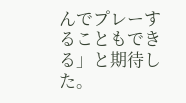んでプレーすることもできる」と期待した。